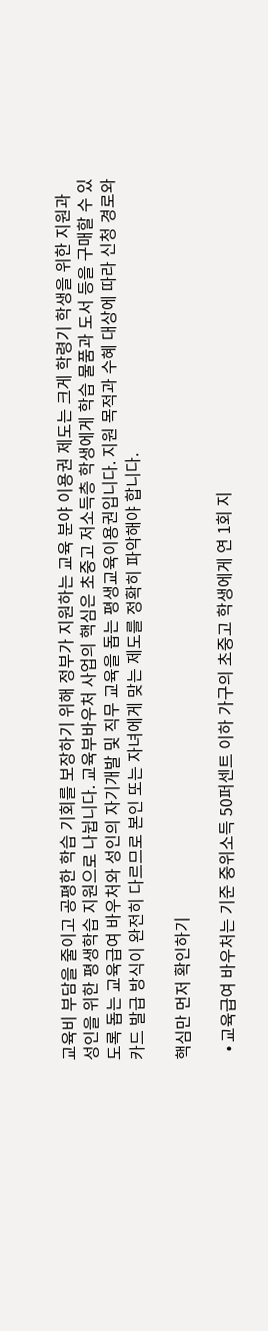교육비 부담을 줄이고 공평한 학습 기회를 보장하기 위해 정부가 지원하는 교육 분야 이용권 제도는 크게 학령기 학생을 위한 지원과 성인을 위한 평생학습 지원으로 나뉩니다. 교육부바우처 사업의 핵심은 초중고 저소득층 학생에게 학습 물품과 도서 등을 구매할 수 있도록 돕는 교육급여 바우처와 성인의 자기개발 및 직무 교육을 돕는 평생교육이용권입니다. 지원 목적과 수혜 대상에 따라 신청 경로와 카드 발급 방식이 완전히 다르므로 본인 또는 자녀에게 맞는 제도를 정확히 파악해야 합니다.

핵심만 먼저 확인하기

  • 교육급여 바우처는 기준 중위소득 50퍼센트 이하 가구의 초중고 학생에게 연 1회 지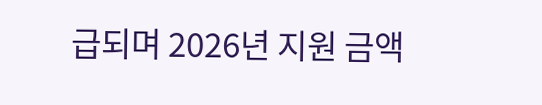급되며 2026년 지원 금액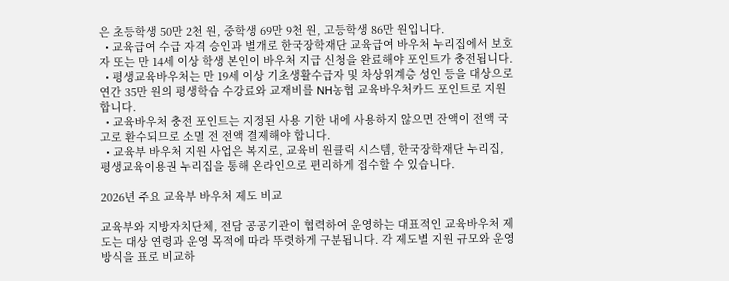은 초등학생 50만 2천 원, 중학생 69만 9천 원, 고등학생 86만 원입니다.
  • 교육급여 수급 자격 승인과 별개로 한국장학재단 교육급여 바우처 누리집에서 보호자 또는 만 14세 이상 학생 본인이 바우처 지급 신청을 완료해야 포인트가 충전됩니다.
  • 평생교육바우처는 만 19세 이상 기초생활수급자 및 차상위계층 성인 등을 대상으로 연간 35만 원의 평생학습 수강료와 교재비를 NH농협 교육바우처카드 포인트로 지원합니다.
  • 교육바우처 충전 포인트는 지정된 사용 기한 내에 사용하지 않으면 잔액이 전액 국고로 환수되므로 소멸 전 전액 결제해야 합니다.
  • 교육부 바우처 지원 사업은 복지로, 교육비 원클릭 시스템, 한국장학재단 누리집, 평생교육이용권 누리집을 통해 온라인으로 편리하게 접수할 수 있습니다.

2026년 주요 교육부 바우처 제도 비교

교육부와 지방자치단체, 전담 공공기관이 협력하여 운영하는 대표적인 교육바우처 제도는 대상 연령과 운영 목적에 따라 뚜렷하게 구분됩니다. 각 제도별 지원 규모와 운영 방식을 표로 비교하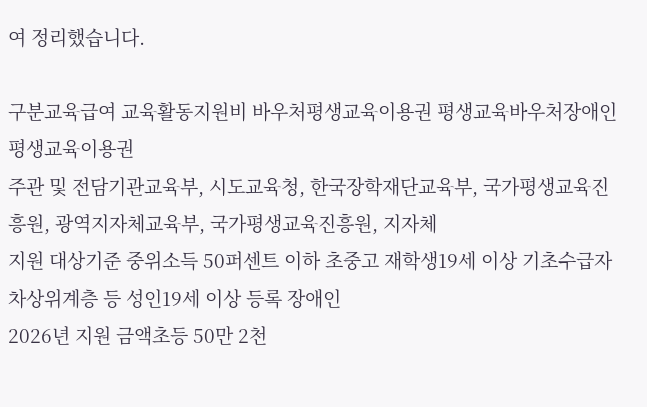여 정리했습니다.

구분교육급여 교육활동지원비 바우처평생교육이용권 평생교육바우처장애인 평생교육이용권
주관 및 전담기관교육부, 시도교육청, 한국장학재단교육부, 국가평생교육진흥원, 광역지자체교육부, 국가평생교육진흥원, 지자체
지원 대상기준 중위소득 50퍼센트 이하 초중고 재학생19세 이상 기초수급자 차상위계층 등 성인19세 이상 등록 장애인
2026년 지원 금액초등 50만 2천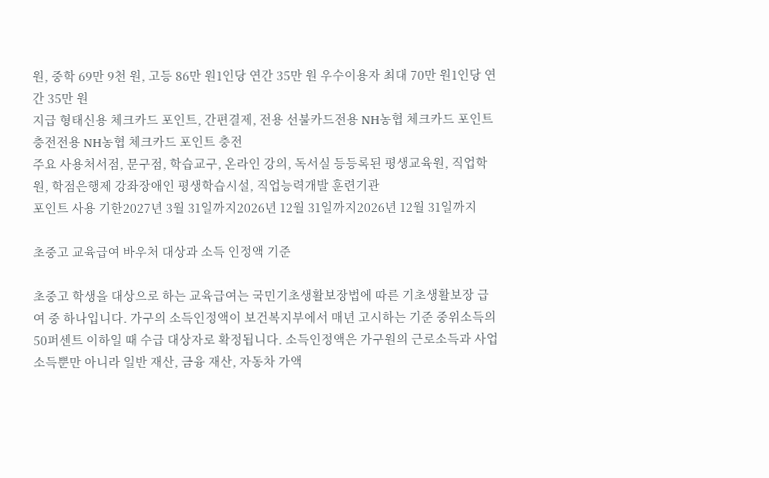원, 중학 69만 9천 원, 고등 86만 원1인당 연간 35만 원 우수이용자 최대 70만 원1인당 연간 35만 원
지급 형태신용 체크카드 포인트, 간편결제, 전용 선불카드전용 NH농협 체크카드 포인트 충전전용 NH농협 체크카드 포인트 충전
주요 사용처서점, 문구점, 학습교구, 온라인 강의, 독서실 등등록된 평생교육원, 직업학원, 학점은행제 강좌장애인 평생학습시설, 직업능력개발 훈련기관
포인트 사용 기한2027년 3월 31일까지2026년 12월 31일까지2026년 12월 31일까지

초중고 교육급여 바우처 대상과 소득 인정액 기준

초중고 학생을 대상으로 하는 교육급여는 국민기초생활보장법에 따른 기초생활보장 급여 중 하나입니다. 가구의 소득인정액이 보건복지부에서 매년 고시하는 기준 중위소득의 50퍼센트 이하일 때 수급 대상자로 확정됩니다. 소득인정액은 가구원의 근로소득과 사업소득뿐만 아니라 일반 재산, 금융 재산, 자동차 가액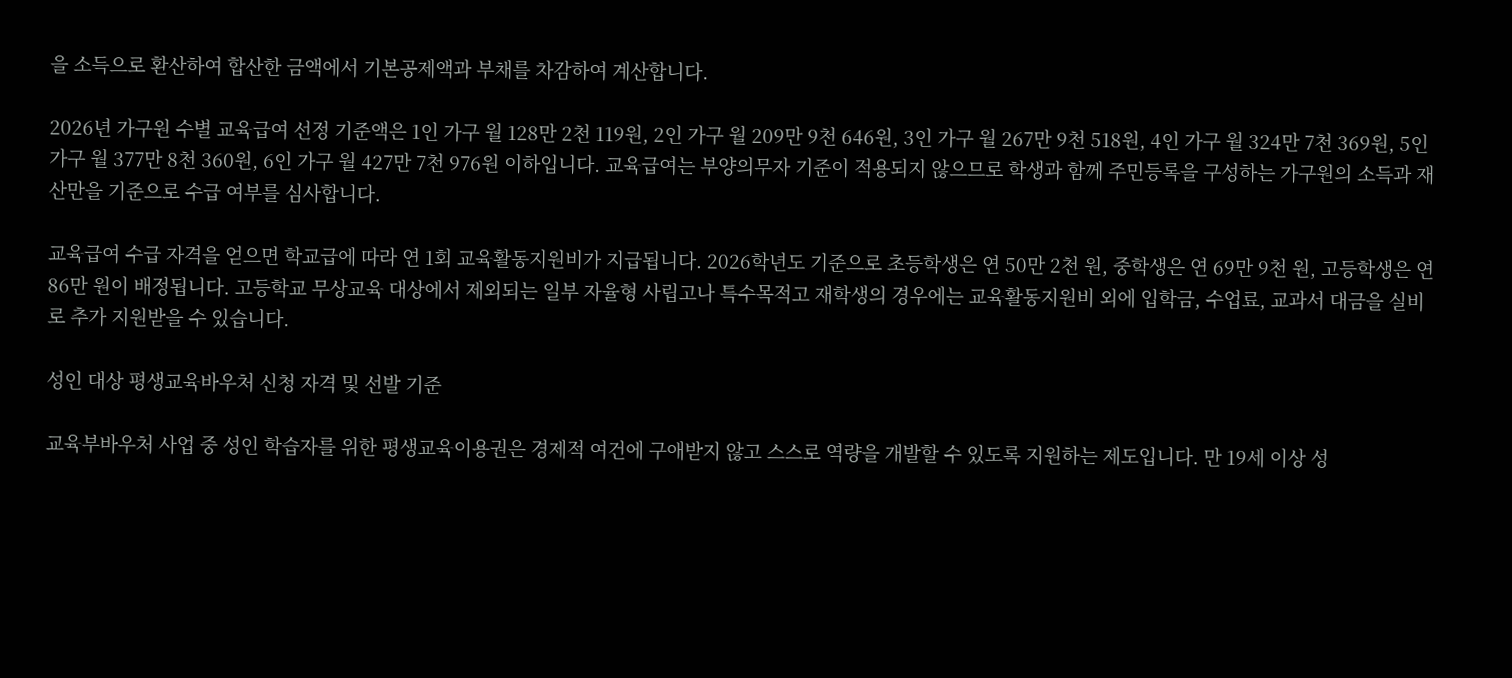을 소득으로 환산하여 합산한 금액에서 기본공제액과 부채를 차감하여 계산합니다.

2026년 가구원 수별 교육급여 선정 기준액은 1인 가구 월 128만 2천 119원, 2인 가구 월 209만 9천 646원, 3인 가구 월 267만 9천 518원, 4인 가구 월 324만 7천 369원, 5인 가구 월 377만 8천 360원, 6인 가구 월 427만 7천 976원 이하입니다. 교육급여는 부양의무자 기준이 적용되지 않으므로 학생과 함께 주민등록을 구성하는 가구원의 소득과 재산만을 기준으로 수급 여부를 심사합니다.

교육급여 수급 자격을 얻으면 학교급에 따라 연 1회 교육활동지원비가 지급됩니다. 2026학년도 기준으로 초등학생은 연 50만 2천 원, 중학생은 연 69만 9천 원, 고등학생은 연 86만 원이 배정됩니다. 고등학교 무상교육 대상에서 제외되는 일부 자율형 사립고나 특수목적고 재학생의 경우에는 교육활동지원비 외에 입학금, 수업료, 교과서 대금을 실비로 추가 지원받을 수 있습니다.

성인 대상 평생교육바우처 신청 자격 및 선발 기준

교육부바우처 사업 중 성인 학습자를 위한 평생교육이용권은 경제적 여건에 구애받지 않고 스스로 역량을 개발할 수 있도록 지원하는 제도입니다. 만 19세 이상 성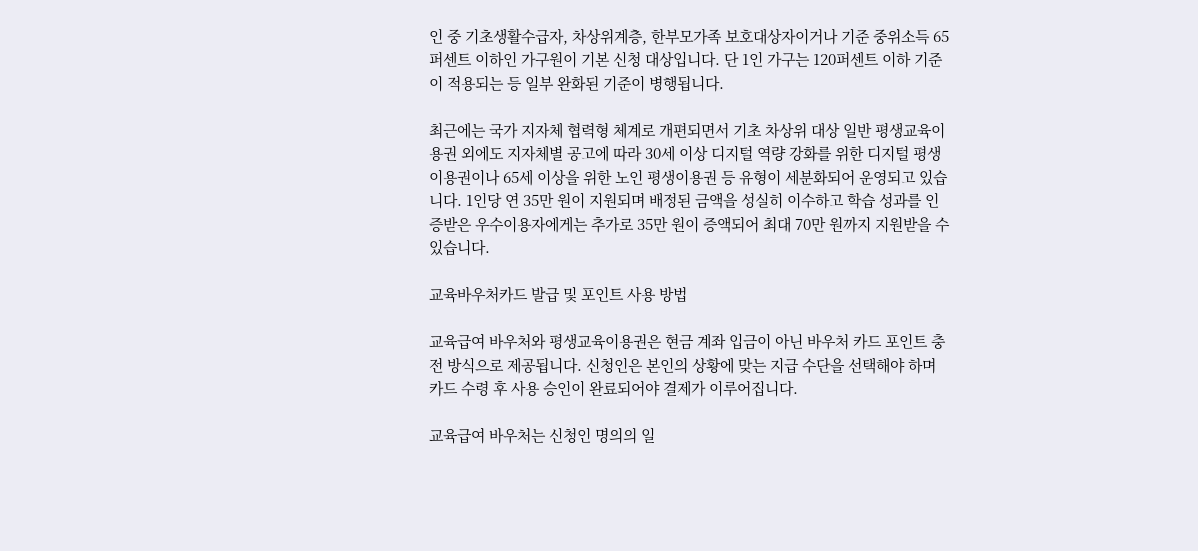인 중 기초생활수급자, 차상위계층, 한부모가족 보호대상자이거나 기준 중위소득 65퍼센트 이하인 가구원이 기본 신청 대상입니다. 단 1인 가구는 120퍼센트 이하 기준이 적용되는 등 일부 완화된 기준이 병행됩니다.

최근에는 국가 지자체 협력형 체계로 개편되면서 기초 차상위 대상 일반 평생교육이용권 외에도 지자체별 공고에 따라 30세 이상 디지털 역량 강화를 위한 디지털 평생이용권이나 65세 이상을 위한 노인 평생이용권 등 유형이 세분화되어 운영되고 있습니다. 1인당 연 35만 원이 지원되며 배정된 금액을 성실히 이수하고 학습 성과를 인증받은 우수이용자에게는 추가로 35만 원이 증액되어 최대 70만 원까지 지원받을 수 있습니다.

교육바우처카드 발급 및 포인트 사용 방법

교육급여 바우처와 평생교육이용권은 현금 계좌 입금이 아닌 바우처 카드 포인트 충전 방식으로 제공됩니다. 신청인은 본인의 상황에 맞는 지급 수단을 선택해야 하며 카드 수령 후 사용 승인이 완료되어야 결제가 이루어집니다.

교육급여 바우처는 신청인 명의의 일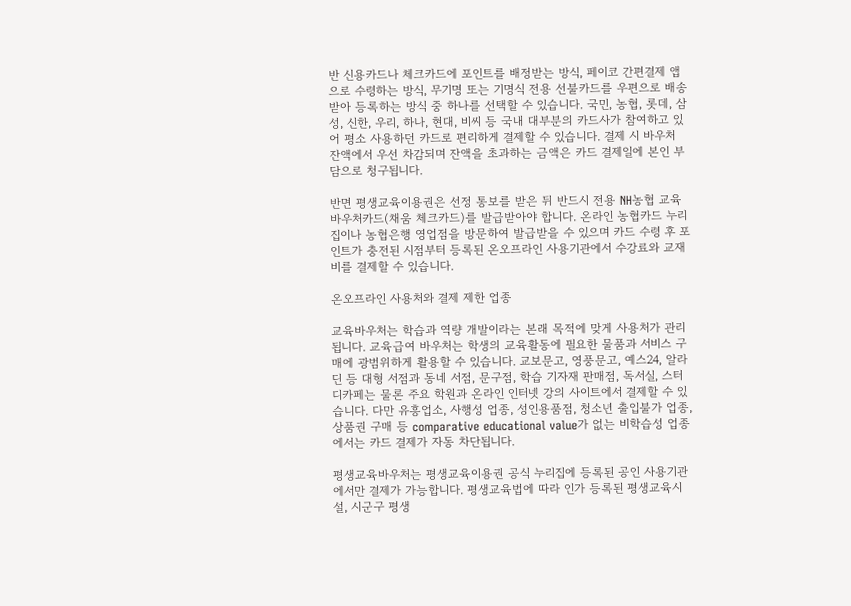반 신용카드나 체크카드에 포인트를 배정받는 방식, 페이코 간편결제 앱으로 수령하는 방식, 무기명 또는 기명식 전용 선불카드를 우편으로 배송받아 등록하는 방식 중 하나를 선택할 수 있습니다. 국민, 농협, 롯데, 삼성, 신한, 우리, 하나, 현대, 비씨 등 국내 대부분의 카드사가 참여하고 있어 평소 사용하던 카드로 편리하게 결제할 수 있습니다. 결제 시 바우처 잔액에서 우선 차감되며 잔액을 초과하는 금액은 카드 결제일에 본인 부담으로 청구됩니다.

반면 평생교육이용권은 선정 통보를 받은 뒤 반드시 전용 NH농협 교육바우처카드(채움 체크카드)를 발급받아야 합니다. 온라인 농협카드 누리집이나 농협은행 영업점을 방문하여 발급받을 수 있으며 카드 수령 후 포인트가 충전된 시점부터 등록된 온오프라인 사용기관에서 수강료와 교재비를 결제할 수 있습니다.

온오프라인 사용처와 결제 제한 업종

교육바우처는 학습과 역량 개발이라는 본래 목적에 맞게 사용처가 관리됩니다. 교육급여 바우처는 학생의 교육활동에 필요한 물품과 서비스 구매에 광범위하게 활용할 수 있습니다. 교보문고, 영풍문고, 예스24, 알라딘 등 대형 서점과 동네 서점, 문구점, 학습 기자재 판매점, 독서실, 스터디카페는 물론 주요 학원과 온라인 인터넷 강의 사이트에서 결제할 수 있습니다. 다만 유흥업소, 사행성 업종, 성인용품점, 청소년 출입불가 업종, 상품권 구매 등 comparative educational value가 없는 비학습성 업종에서는 카드 결제가 자동 차단됩니다.

평생교육바우처는 평생교육이용권 공식 누리집에 등록된 공인 사용기관에서만 결제가 가능합니다. 평생교육법에 따라 인가 등록된 평생교육시설, 시군구 평생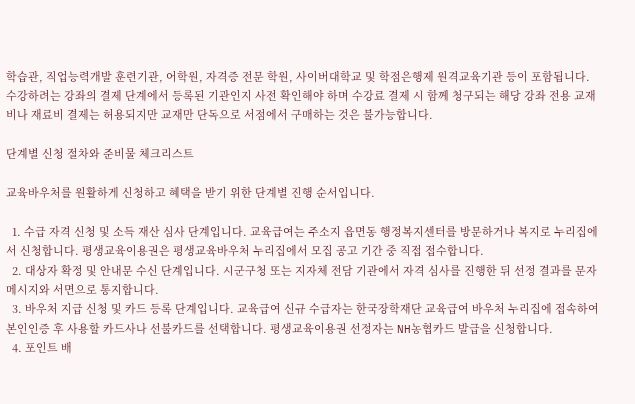학습관, 직업능력개발 훈련기관, 어학원, 자격증 전문 학원, 사이버대학교 및 학점은행제 원격교육기관 등이 포함됩니다. 수강하려는 강좌의 결제 단계에서 등록된 기관인지 사전 확인해야 하며 수강료 결제 시 함께 청구되는 해당 강좌 전용 교재비나 재료비 결제는 허용되지만 교재만 단독으로 서점에서 구매하는 것은 불가능합니다.

단계별 신청 절차와 준비물 체크리스트

교육바우처를 원활하게 신청하고 혜택을 받기 위한 단계별 진행 순서입니다.

  1. 수급 자격 신청 및 소득 재산 심사 단계입니다. 교육급여는 주소지 읍면동 행정복지센터를 방문하거나 복지로 누리집에서 신청합니다. 평생교육이용권은 평생교육바우처 누리집에서 모집 공고 기간 중 직접 접수합니다.
  2. 대상자 확정 및 안내문 수신 단계입니다. 시군구청 또는 지자체 전담 기관에서 자격 심사를 진행한 뒤 선정 결과를 문자메시지와 서면으로 통지합니다.
  3. 바우처 지급 신청 및 카드 등록 단계입니다. 교육급여 신규 수급자는 한국장학재단 교육급여 바우처 누리집에 접속하여 본인인증 후 사용할 카드사나 선불카드를 선택합니다. 평생교육이용권 선정자는 NH농협카드 발급을 신청합니다.
  4. 포인트 배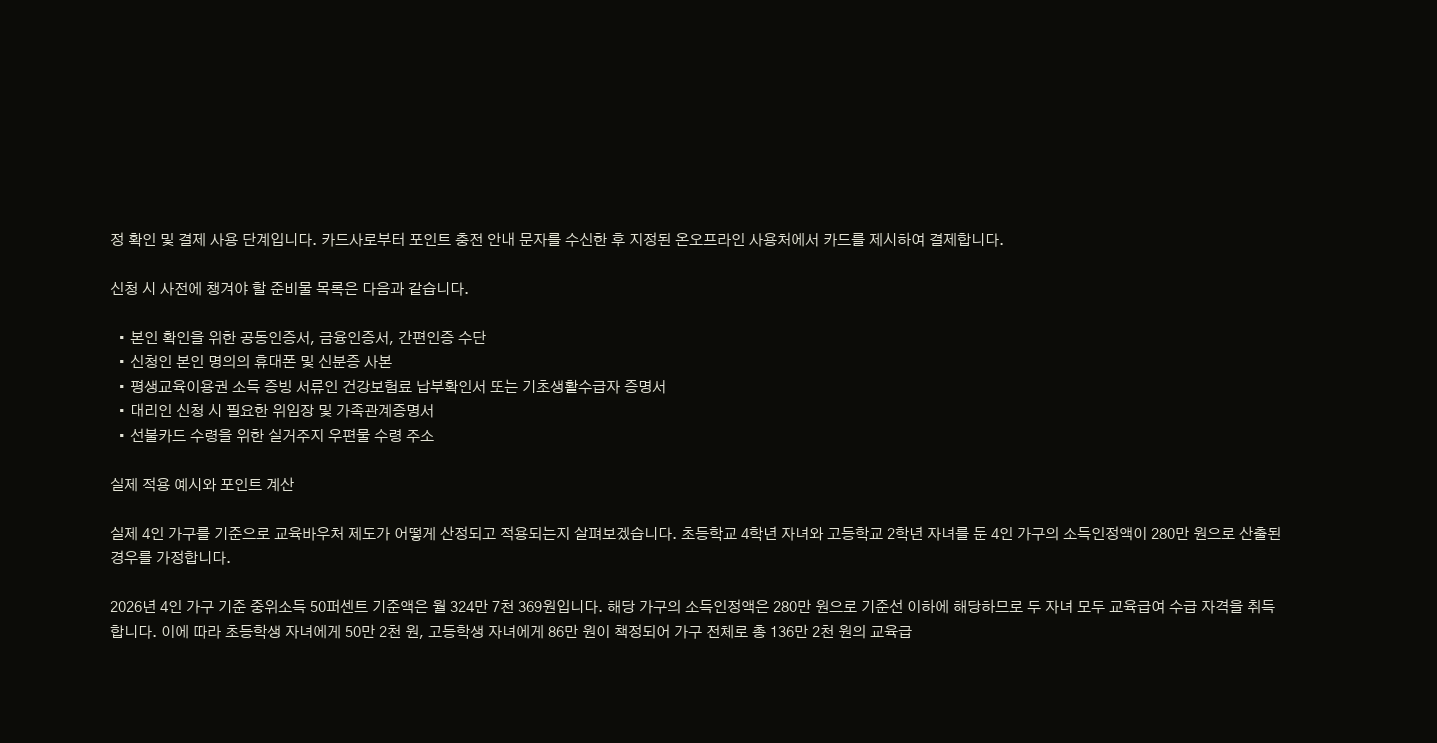정 확인 및 결제 사용 단계입니다. 카드사로부터 포인트 충전 안내 문자를 수신한 후 지정된 온오프라인 사용처에서 카드를 제시하여 결제합니다.

신청 시 사전에 챙겨야 할 준비물 목록은 다음과 같습니다.

  • 본인 확인을 위한 공동인증서, 금융인증서, 간편인증 수단
  • 신청인 본인 명의의 휴대폰 및 신분증 사본
  • 평생교육이용권 소득 증빙 서류인 건강보험료 납부확인서 또는 기초생활수급자 증명서
  • 대리인 신청 시 필요한 위임장 및 가족관계증명서
  • 선불카드 수령을 위한 실거주지 우편물 수령 주소

실제 적용 예시와 포인트 계산

실제 4인 가구를 기준으로 교육바우처 제도가 어떻게 산정되고 적용되는지 살펴보겠습니다. 초등학교 4학년 자녀와 고등학교 2학년 자녀를 둔 4인 가구의 소득인정액이 280만 원으로 산출된 경우를 가정합니다.

2026년 4인 가구 기준 중위소득 50퍼센트 기준액은 월 324만 7천 369원입니다. 해당 가구의 소득인정액은 280만 원으로 기준선 이하에 해당하므로 두 자녀 모두 교육급여 수급 자격을 취득합니다. 이에 따라 초등학생 자녀에게 50만 2천 원, 고등학생 자녀에게 86만 원이 책정되어 가구 전체로 총 136만 2천 원의 교육급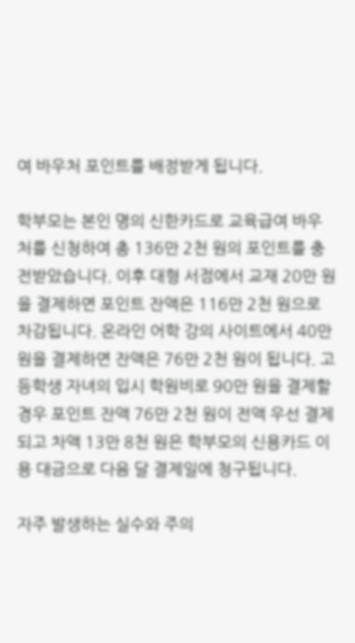여 바우처 포인트를 배정받게 됩니다.

학부모는 본인 명의 신한카드로 교육급여 바우처를 신청하여 총 136만 2천 원의 포인트를 충전받았습니다. 이후 대형 서점에서 교재 20만 원을 결제하면 포인트 잔액은 116만 2천 원으로 차감됩니다. 온라인 어학 강의 사이트에서 40만 원을 결제하면 잔액은 76만 2천 원이 됩니다. 고등학생 자녀의 입시 학원비로 90만 원을 결제할 경우 포인트 잔액 76만 2천 원이 전액 우선 결제되고 차액 13만 8천 원은 학부모의 신용카드 이용 대금으로 다음 달 결제일에 청구됩니다.

자주 발생하는 실수와 주의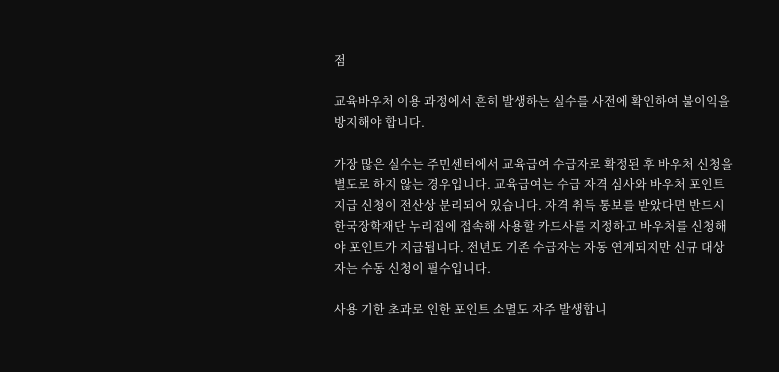점

교육바우처 이용 과정에서 흔히 발생하는 실수를 사전에 확인하여 불이익을 방지해야 합니다.

가장 많은 실수는 주민센터에서 교육급여 수급자로 확정된 후 바우처 신청을 별도로 하지 않는 경우입니다. 교육급여는 수급 자격 심사와 바우처 포인트 지급 신청이 전산상 분리되어 있습니다. 자격 취득 통보를 받았다면 반드시 한국장학재단 누리집에 접속해 사용할 카드사를 지정하고 바우처를 신청해야 포인트가 지급됩니다. 전년도 기존 수급자는 자동 연계되지만 신규 대상자는 수동 신청이 필수입니다.

사용 기한 초과로 인한 포인트 소멸도 자주 발생합니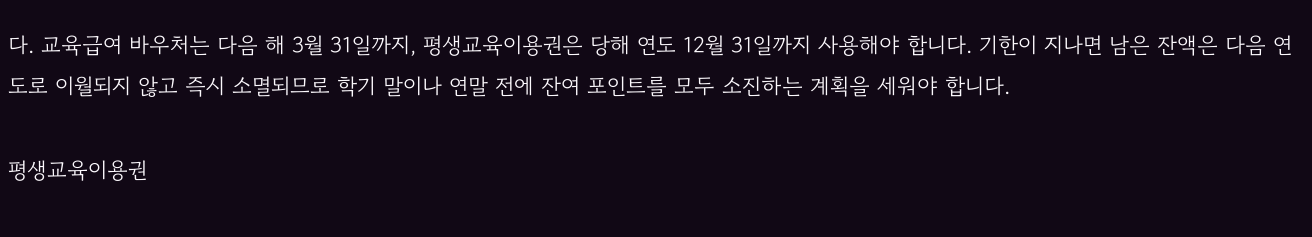다. 교육급여 바우처는 다음 해 3월 31일까지, 평생교육이용권은 당해 연도 12월 31일까지 사용해야 합니다. 기한이 지나면 남은 잔액은 다음 연도로 이월되지 않고 즉시 소멸되므로 학기 말이나 연말 전에 잔여 포인트를 모두 소진하는 계획을 세워야 합니다.

평생교육이용권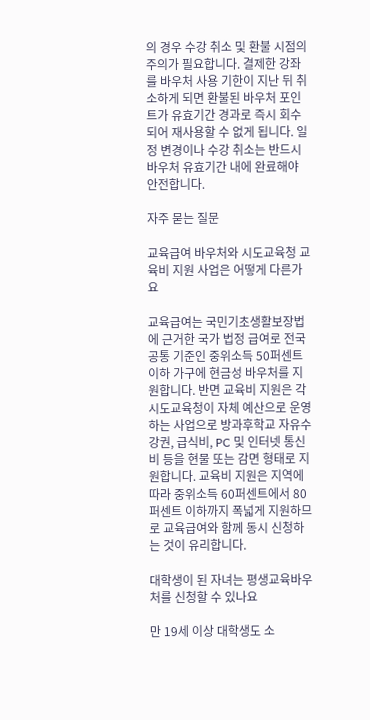의 경우 수강 취소 및 환불 시점의 주의가 필요합니다. 결제한 강좌를 바우처 사용 기한이 지난 뒤 취소하게 되면 환불된 바우처 포인트가 유효기간 경과로 즉시 회수되어 재사용할 수 없게 됩니다. 일정 변경이나 수강 취소는 반드시 바우처 유효기간 내에 완료해야 안전합니다.

자주 묻는 질문

교육급여 바우처와 시도교육청 교육비 지원 사업은 어떻게 다른가요

교육급여는 국민기초생활보장법에 근거한 국가 법정 급여로 전국 공통 기준인 중위소득 50퍼센트 이하 가구에 현금성 바우처를 지원합니다. 반면 교육비 지원은 각 시도교육청이 자체 예산으로 운영하는 사업으로 방과후학교 자유수강권, 급식비, PC 및 인터넷 통신비 등을 현물 또는 감면 형태로 지원합니다. 교육비 지원은 지역에 따라 중위소득 60퍼센트에서 80퍼센트 이하까지 폭넓게 지원하므로 교육급여와 함께 동시 신청하는 것이 유리합니다.

대학생이 된 자녀는 평생교육바우처를 신청할 수 있나요

만 19세 이상 대학생도 소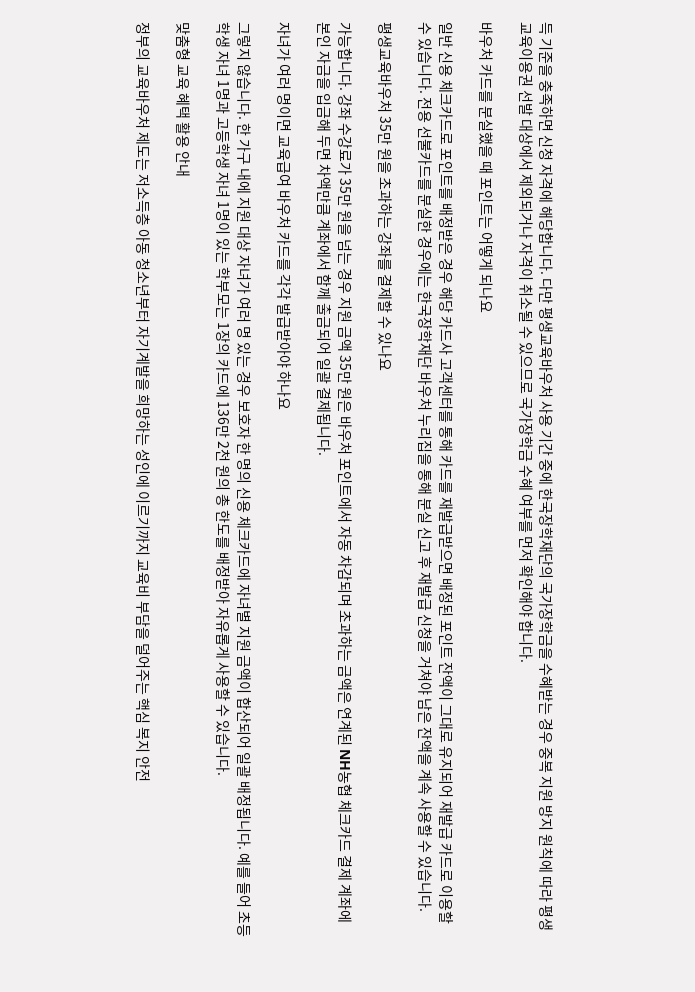득 기준을 충족하면 신청 자격에 해당합니다. 다만 평생교육바우처 사용 기간 중에 한국장학재단의 국가장학금을 수혜받는 경우 중복 지원 방지 원칙에 따라 평생교육이용권 선발 대상에서 제외되거나 자격이 취소될 수 있으므로 국가장학금 수혜 여부를 먼저 확인해야 합니다.

바우처 카드를 분실했을 때 포인트는 어떻게 되나요

일반 신용 체크카드로 포인트를 배정받은 경우 해당 카드사 고객센터를 통해 카드를 재발급받으면 배정된 포인트 잔액이 그대로 유지되어 재발급 카드로 이용할 수 있습니다. 전용 선불카드를 분실한 경우에는 한국장학재단 바우처 누리집을 통해 분실 신고 후 재발급 신청을 거쳐야 남은 잔액을 계속 사용할 수 있습니다.

평생교육바우처 35만 원을 초과하는 강좌를 결제할 수 있나요

가능합니다. 강좌 수강료가 35만 원을 넘는 경우 지원 금액 35만 원은 바우처 포인트에서 자동 차감되며 초과하는 금액은 연계된 NH농협 체크카드 결제 계좌에 본인 자금을 입금해 두면 차액만큼 계좌에서 함께 출금되어 일괄 결제됩니다.

자녀가 여러 명이면 교육급여 바우처 카드를 각각 발급받아야 하나요

그렇지 않습니다. 한 가구 내에 지원 대상 자녀가 여러 명 있는 경우 보호자 한 명의 신용 체크카드에 자녀별 지원 금액이 합산되어 일괄 배정됩니다. 예를 들어 초등학생 자녀 1명과 고등학생 자녀 1명이 있는 학부모는 1장의 카드에 136만 2천 원의 총 한도를 배정받아 자유롭게 사용할 수 있습니다.

맞춤형 교육 혜택 활용 안내

정부의 교육바우처 제도는 저소득층 아동 청소년부터 자기계발을 희망하는 성인에 이르기까지 교육비 부담을 덜어주는 핵심 복지 안전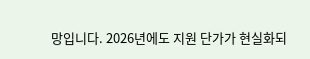망입니다. 2026년에도 지원 단가가 현실화되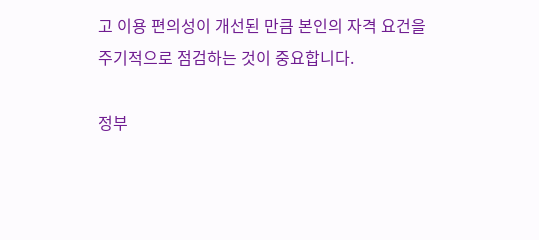고 이용 편의성이 개선된 만큼 본인의 자격 요건을 주기적으로 점검하는 것이 중요합니다.

정부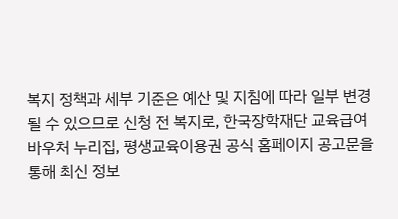복지 정책과 세부 기준은 예산 및 지침에 따라 일부 변경될 수 있으므로 신청 전 복지로, 한국장학재단 교육급여 바우처 누리집, 평생교육이용권 공식 홈페이지 공고문을 통해 최신 정보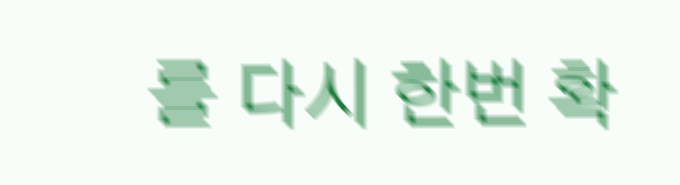를 다시 한번 확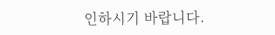인하시기 바랍니다.